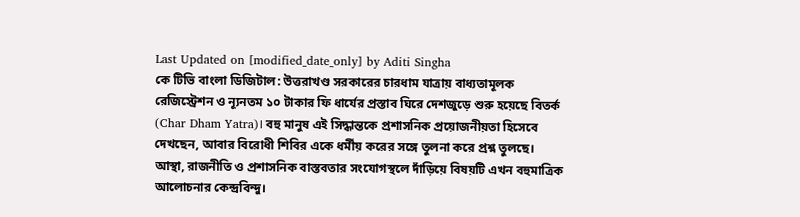Last Updated on [modified_date_only] by Aditi Singha
কে টিভি বাংলা ডিজিটাল: উত্তরাখণ্ড সরকারের চারধাম যাত্রায় বাধ্যতামূলক রেজিস্ট্রেশন ও ন্যূনতম ১০ টাকার ফি ধার্যের প্রস্তাব ঘিরে দেশজুড়ে শুরু হয়েছে বিতর্ক (Char Dham Yatra)। বহু মানুষ এই সিদ্ধান্তকে প্রশাসনিক প্রয়োজনীয়তা হিসেবে দেখছেন, আবার বিরোধী শিবির একে ধর্মীয় করের সঙ্গে তুলনা করে প্রশ্ন তুলছে। আস্থা, রাজনীতি ও প্রশাসনিক বাস্তবতার সংযোগস্থলে দাঁড়িয়ে বিষয়টি এখন বহুমাত্রিক আলোচনার কেন্দ্রবিন্দু।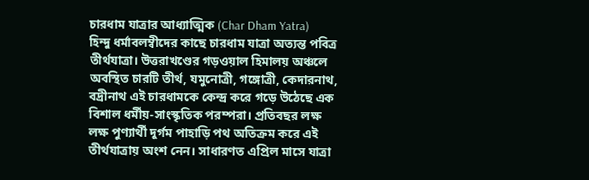চারধাম যাত্রার আধ্যাত্মিক (Char Dham Yatra)
হিন্দু ধর্মাবলম্বীদের কাছে চারধাম যাত্রা অত্যন্ত পবিত্র তীর্থযাত্রা। উত্তরাখণ্ডের গড়ওয়াল হিমালয় অঞ্চলে অবস্থিত চারটি তীর্থ, যমুনোত্রী, গঙ্গোত্রী, কেদারনাথ, বদ্রীনাথ এই চারধামকে কেন্দ্র করে গড়ে উঠেছে এক বিশাল ধর্মীয়-সাংস্কৃতিক পরম্পরা। প্রতিবছর লক্ষ লক্ষ পুণ্যার্থী দুর্গম পাহাড়ি পথ অতিক্রম করে এই তীর্থযাত্রায় অংশ নেন। সাধারণত এপ্রিল মাসে যাত্রা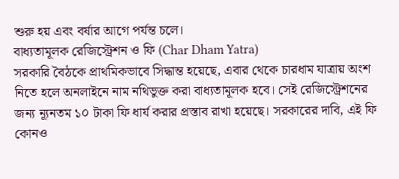শুরু হয় এবং বর্ষার আগে পর্যন্ত চলে।
বাধ্যতামূলক রেজিস্ট্রেশন ও ফি (Char Dham Yatra)
সরকারি বৈঠকে প্রাথমিকভাবে সিদ্ধান্ত হয়েছে, এবার থেকে চারধাম যাত্রায় অংশ নিতে হলে অনলাইনে নাম নথিভুক্ত করা বাধ্যতামূলক হবে। সেই রেজিস্ট্রেশনের জন্য ন্যূনতম ১০ টাকা ফি ধার্য করার প্রস্তাব রাখা হয়েছে। সরকারের দাবি, এই ফি কোনও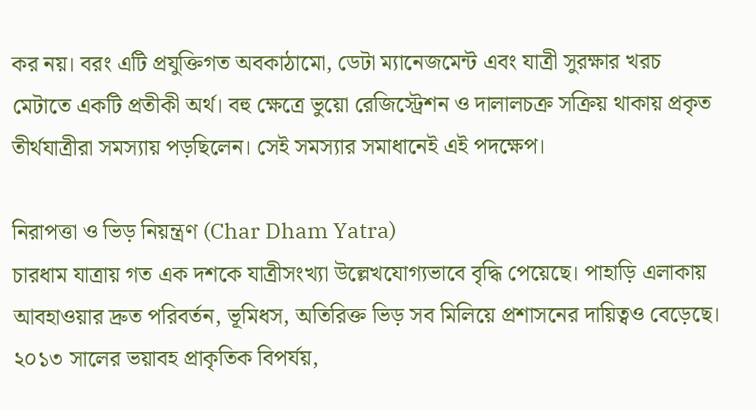কর নয়। বরং এটি প্রযুক্তিগত অবকাঠামো, ডেটা ম্যানেজমেন্ট এবং যাত্রী সুরক্ষার খরচ মেটাতে একটি প্রতীকী অর্থ। বহু ক্ষেত্রে ভুয়ো রেজিস্ট্রেশন ও দালালচক্র সক্রিয় থাকায় প্রকৃত তীর্থযাত্রীরা সমস্যায় পড়ছিলেন। সেই সমস্যার সমাধানেই এই পদক্ষেপ।

নিরাপত্তা ও ভিড় নিয়ন্ত্রণ (Char Dham Yatra)
চারধাম যাত্রায় গত এক দশকে যাত্রীসংখ্যা উল্লেখযোগ্যভাবে বৃদ্ধি পেয়েছে। পাহাড়ি এলাকায় আবহাওয়ার দ্রুত পরিবর্তন, ভূমিধস, অতিরিক্ত ভিড় সব মিলিয়ে প্রশাসনের দায়িত্বও বেড়েছে। ২০১৩ সালের ভয়াবহ প্রাকৃতিক বিপর্যয়,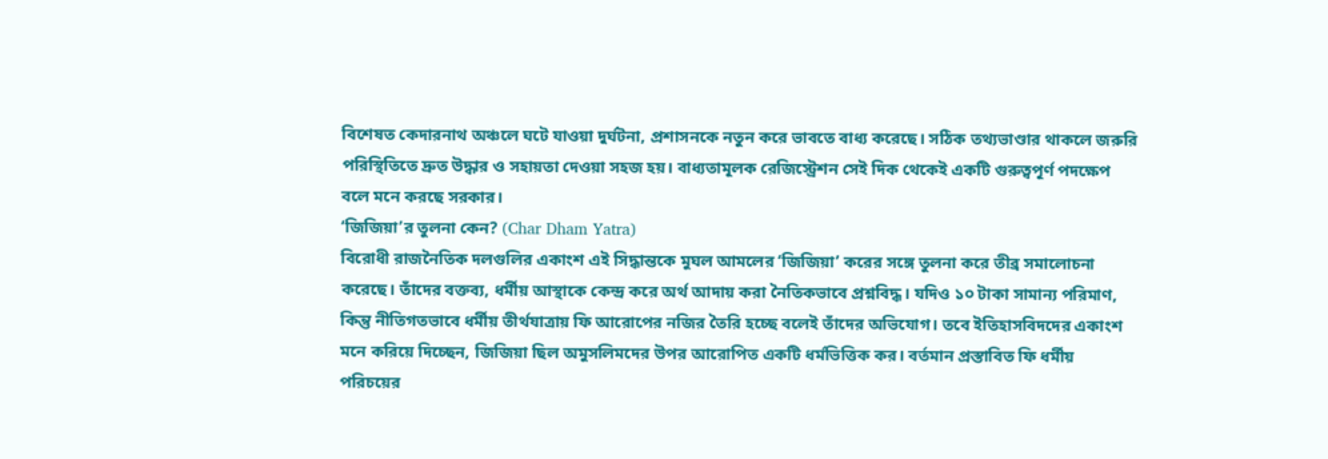বিশেষত কেদারনাথ অঞ্চলে ঘটে যাওয়া দুর্ঘটনা, প্রশাসনকে নতুন করে ভাবতে বাধ্য করেছে। সঠিক তথ্যভাণ্ডার থাকলে জরুরি পরিস্থিতিতে দ্রুত উদ্ধার ও সহায়তা দেওয়া সহজ হয়। বাধ্যতামূলক রেজিস্ট্রেশন সেই দিক থেকেই একটি গুরুত্বপূর্ণ পদক্ষেপ বলে মনে করছে সরকার।
‘জিজিয়া’র তুলনা কেন? (Char Dham Yatra)
বিরোধী রাজনৈতিক দলগুলির একাংশ এই সিদ্ধান্তকে মুঘল আমলের ‘জিজিয়া’ করের সঙ্গে তুলনা করে তীব্র সমালোচনা করেছে। তাঁদের বক্তব্য, ধর্মীয় আস্থাকে কেন্দ্র করে অর্থ আদায় করা নৈতিকভাবে প্রশ্নবিদ্ধ। যদিও ১০ টাকা সামান্য পরিমাণ, কিন্তু নীতিগতভাবে ধর্মীয় তীর্থযাত্রায় ফি আরোপের নজির তৈরি হচ্ছে বলেই তাঁদের অভিযোগ। তবে ইতিহাসবিদদের একাংশ মনে করিয়ে দিচ্ছেন, জিজিয়া ছিল অমুসলিমদের উপর আরোপিত একটি ধর্মভিত্তিক কর। বর্তমান প্রস্তাবিত ফি ধর্মীয় পরিচয়ের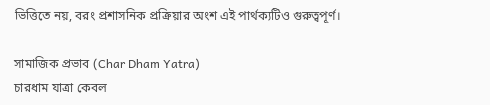ভিত্তিতে নয়, বরং প্রশাসনিক প্রক্রিয়ার অংশ এই পার্থক্যটিও গুরুত্বপূর্ণ।

সামাজিক প্রভাব (Char Dham Yatra)
চারধাম যাত্রা কেবল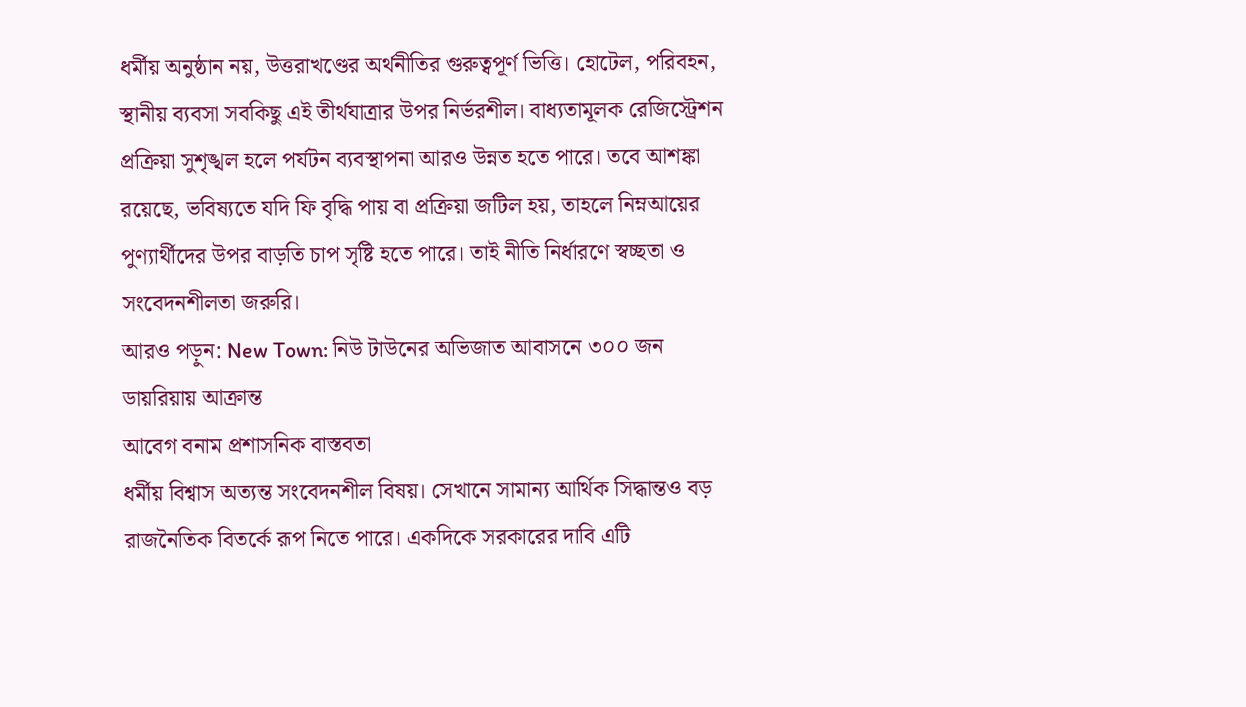ধর্মীয় অনুষ্ঠান নয়, উত্তরাখণ্ডের অর্থনীতির গুরুত্বপূর্ণ ভিত্তি। হোটেল, পরিবহন, স্থানীয় ব্যবসা সবকিছু এই তীর্থযাত্রার উপর নির্ভরশীল। বাধ্যতামূলক রেজিস্ট্রেশন প্রক্রিয়া সুশৃঙ্খল হলে পর্যটন ব্যবস্থাপনা আরও উন্নত হতে পারে। তবে আশঙ্কা রয়েছে, ভবিষ্যতে যদি ফি বৃদ্ধি পায় বা প্রক্রিয়া জটিল হয়, তাহলে নিম্নআয়ের পুণ্যার্থীদের উপর বাড়তি চাপ সৃষ্টি হতে পারে। তাই নীতি নির্ধারণে স্বচ্ছতা ও সংবেদনশীলতা জরুরি।
আরও পড়ুন: New Town: নিউ টাউনের অভিজাত আবাসনে ৩০০ জন ডায়রিয়ায় আক্রান্ত
আবেগ বনাম প্রশাসনিক বাস্তবতা
ধর্মীয় বিশ্বাস অত্যন্ত সংবেদনশীল বিষয়। সেখানে সামান্য আর্থিক সিদ্ধান্তও বড় রাজনৈতিক বিতর্কে রূপ নিতে পারে। একদিকে সরকারের দাবি এটি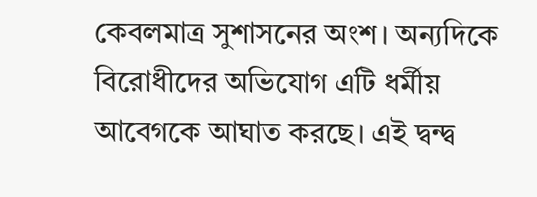কেবলমাত্র সুশাসনের অংশ। অন্যদিকে বিরোধীদের অভিযোগ এটি ধর্মীয় আবেগকে আঘাত করছে। এই দ্বন্দ্ব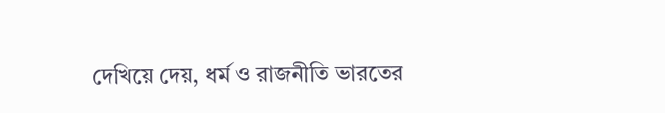দেখিয়ে দেয়, ধর্ম ও রাজনীতি ভারতের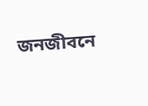জনজীবনে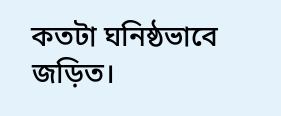কতটা ঘনিষ্ঠভাবে জড়িত।